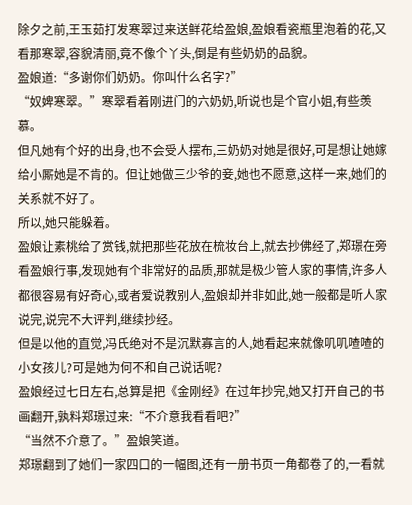除夕之前,王玉茹打发寒翠过来送鲜花给盈娘,盈娘看瓷瓶里泡着的花,又看那寒翠,容貌清丽,竟不像个丫头,倒是有些奶奶的品貌。
盈娘道:“多谢你们奶奶。你叫什么名字?”
“奴婢寒翠。”寒翠看着刚进门的六奶奶,听说也是个官小姐,有些羡慕。
但凡她有个好的出身,也不会受人摆布,三奶奶对她是很好,可是想让她嫁给小厮她是不肯的。但让她做三少爷的妾,她也不愿意,这样一来,她们的关系就不好了。
所以,她只能躲着。
盈娘让素桃给了赏钱,就把那些花放在梳妆台上,就去抄佛经了,郑璟在旁看盈娘行事,发现她有个非常好的品质,那就是极少管人家的事情,许多人都很容易有好奇心,或者爱说教别人,盈娘却并非如此,她一般都是听人家说完,说完不大评判,继续抄经。
但是以他的直觉,冯氏绝对不是沉默寡言的人,她看起来就像叽叽喳喳的小女孩儿?可是她为何不和自己说话呢?
盈娘经过七日左右,总算是把《金刚经》在过年抄完,她又打开自己的书画翻开,孰料郑璟过来:“不介意我看看吧?”
“当然不介意了。”盈娘笑道。
郑璟翻到了她们一家四口的一幅图,还有一册书页一角都卷了的,一看就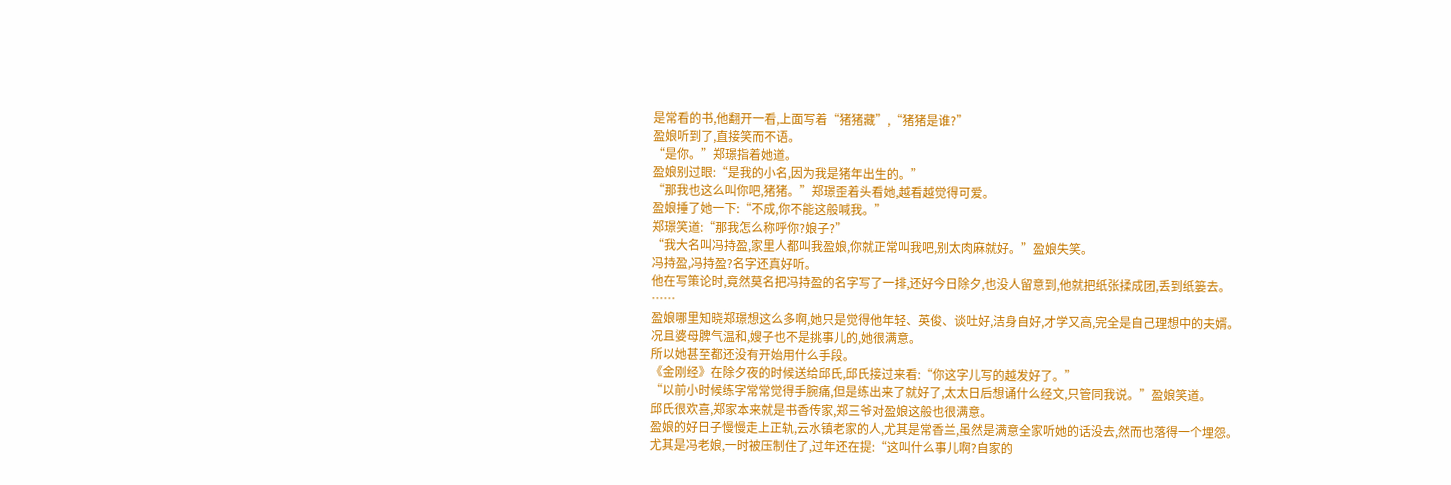是常看的书,他翻开一看,上面写着“猪猪藏”,“猪猪是谁?”
盈娘听到了,直接笑而不语。
“是你。”郑璟指着她道。
盈娘别过眼:“是我的小名,因为我是猪年出生的。”
“那我也这么叫你吧,猪猪。”郑璟歪着头看她,越看越觉得可爱。
盈娘捶了她一下:“不成,你不能这般喊我。”
郑璟笑道:“那我怎么称呼你?娘子?”
“我大名叫冯持盈,家里人都叫我盈娘,你就正常叫我吧,别太肉麻就好。”盈娘失笑。
冯持盈,冯持盈?名字还真好听。
他在写策论时,竟然莫名把冯持盈的名字写了一排,还好今日除夕,也没人留意到,他就把纸张揉成团,丢到纸篓去。
……
盈娘哪里知晓郑璟想这么多啊,她只是觉得他年轻、英俊、谈吐好,洁身自好,才学又高,完全是自己理想中的夫婿。
况且婆母脾气温和,嫂子也不是挑事儿的,她很满意。
所以她甚至都还没有开始用什么手段。
《金刚经》在除夕夜的时候送给邱氏,邱氏接过来看:“你这字儿写的越发好了。”
“以前小时候练字常常觉得手腕痛,但是练出来了就好了,太太日后想诵什么经文,只管同我说。”盈娘笑道。
邱氏很欢喜,郑家本来就是书香传家,郑三爷对盈娘这般也很满意。
盈娘的好日子慢慢走上正轨,云水镇老家的人,尤其是常香兰,虽然是满意全家听她的话没去,然而也落得一个埋怨。
尤其是冯老娘,一时被压制住了,过年还在提:“这叫什么事儿啊?自家的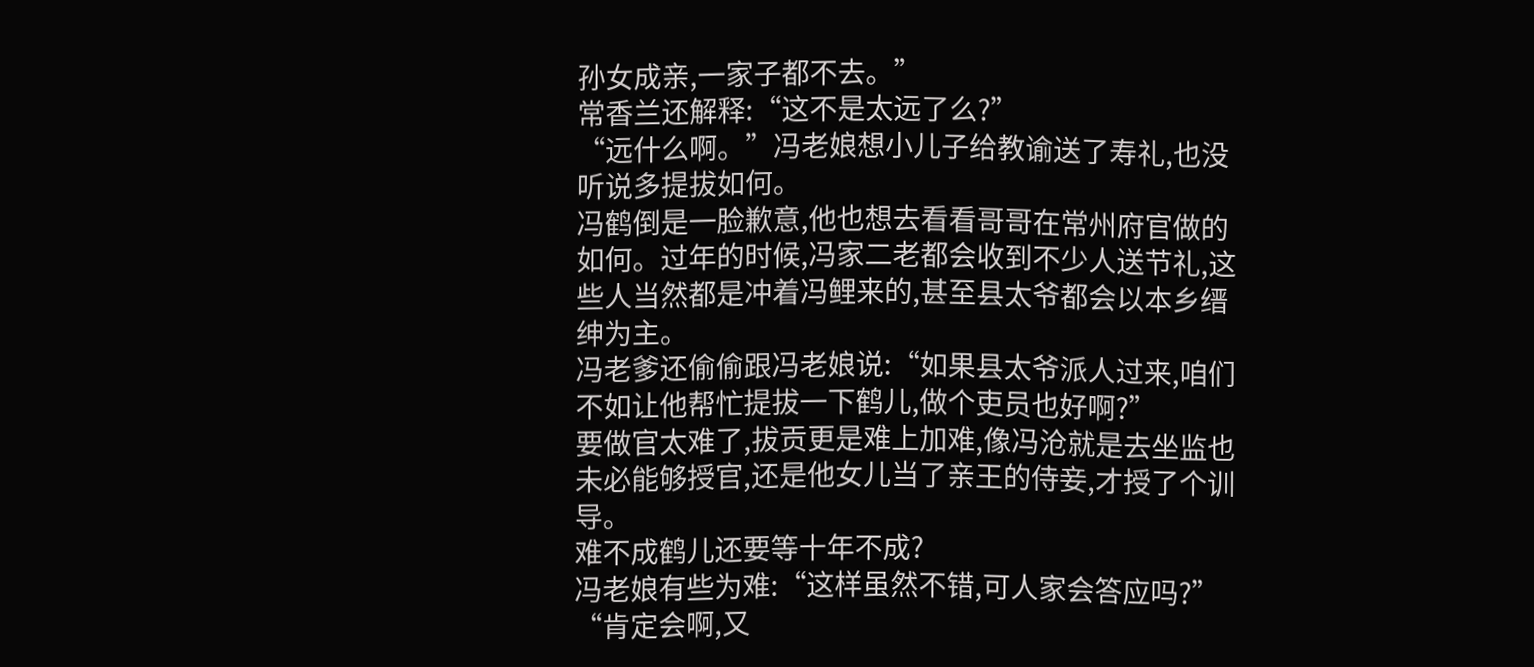孙女成亲,一家子都不去。”
常香兰还解释:“这不是太远了么?”
“远什么啊。”冯老娘想小儿子给教谕送了寿礼,也没听说多提拔如何。
冯鹤倒是一脸歉意,他也想去看看哥哥在常州府官做的如何。过年的时候,冯家二老都会收到不少人送节礼,这些人当然都是冲着冯鲤来的,甚至县太爷都会以本乡缙绅为主。
冯老爹还偷偷跟冯老娘说:“如果县太爷派人过来,咱们不如让他帮忙提拔一下鹤儿,做个吏员也好啊?”
要做官太难了,拔贡更是难上加难,像冯沧就是去坐监也未必能够授官,还是他女儿当了亲王的侍妾,才授了个训导。
难不成鹤儿还要等十年不成?
冯老娘有些为难:“这样虽然不错,可人家会答应吗?”
“肯定会啊,又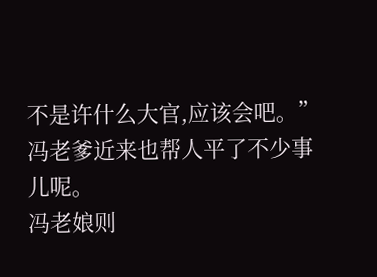不是许什么大官,应该会吧。”冯老爹近来也帮人平了不少事儿呢。
冯老娘则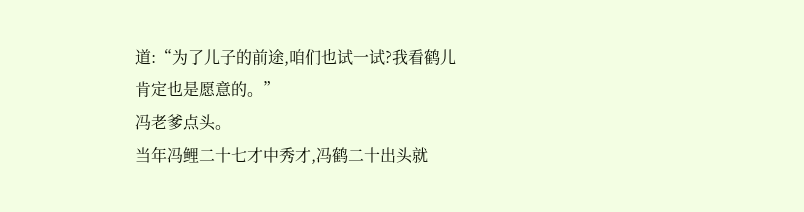道:“为了儿子的前途,咱们也试一试?我看鹤儿肯定也是愿意的。”
冯老爹点头。
当年冯鲤二十七才中秀才,冯鹤二十出头就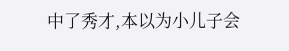中了秀才,本以为小儿子会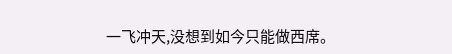一飞冲天,没想到如今只能做西席。